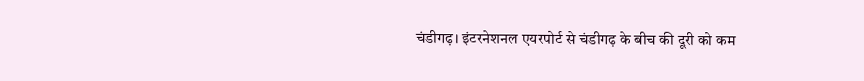चंडीगढ़। इंटरनेशनल एयरपोर्ट से चंडीगढ़ के बीच की दूरी को कम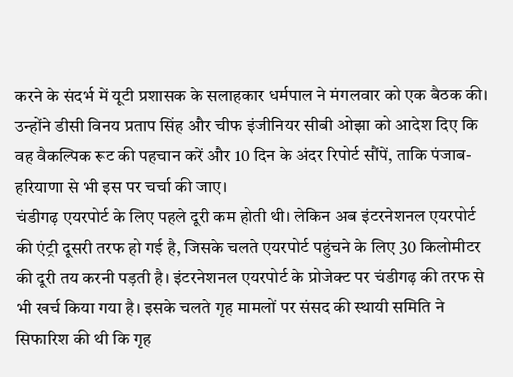करने के संदर्भ में यूटी प्रशासक के सलाहकार धर्मपाल ने मंगलवार को एक बैठक की। उन्होंने डीसी विनय प्रताप सिंह और चीफ इंजीनियर सीबी ओझा को आदेश दिए कि वह वैकल्पिक रूट की पहचान करें और 10 दिन के अंदर रिपोर्ट सौंपें, ताकि पंजाब-हरियाणा से भी इस पर चर्चा की जाए।
चंडीगढ़ एयरपोर्ट के लिए पहले दूरी कम होती थी। लेकिन अब इंटरनेशनल एयरपोर्ट की एंट्री दूसरी तरफ हो गई है, जिसके चलते एयरपोर्ट पहुंचने के लिए 30 किलोमीटर की दूरी तय करनी पड़ती है। इंटरनेशनल एयरपोर्ट के प्रोजेक्ट पर चंडीगढ़ की तरफ से भी खर्च किया गया है। इसके चलते गृह मामलों पर संसद की स्थायी समिति ने सिफारिश की थी कि गृह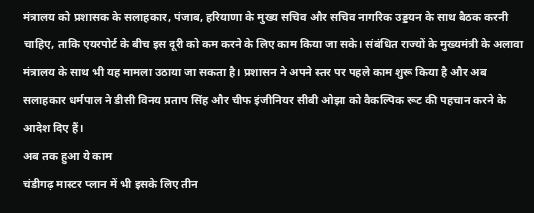मंत्रालय को प्रशासक के सलाहकार, पंजाब, हरियाणा के मुख्य सचिव और सचिव नागरिक उड्डयन के साथ बैठक करनी चाहिए, ताकि एयरपोर्ट के बीच इस दूरी को कम करने के लिए काम किया जा सके। संबंधित राज्यों के मुख्यमंत्री के अलावा मंत्रालय के साथ भी यह मामला उठाया जा सकता है। प्रशासन ने अपने स्तर पर पहले काम शुरू किया है और अब सलाहकार धर्मपाल ने डीसी विनय प्रताप सिंह और चीफ इंजीनियर सीबी ओझा को वैकल्पिक रूट की पहचान करने के आदेश दिए हैं।
अब तक हुआ ये काम
चंडीगढ़ मास्टर प्लान में भी इसके लिए तीन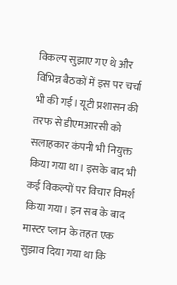विकल्प सुझाए गए थे और विभिन्न बैठकों में इस पर चर्चा भी की गई। यूटी प्रशासन की तरफ से डीएमआरसी को सलाहकार कंपनी भी नियुक्त किया गया था। इसके बाद भी कई विकल्पों पर विचार विमर्श किया गया। इन सब के बाद मास्टर प्लान के तहत एक सुझाव दिया गया था कि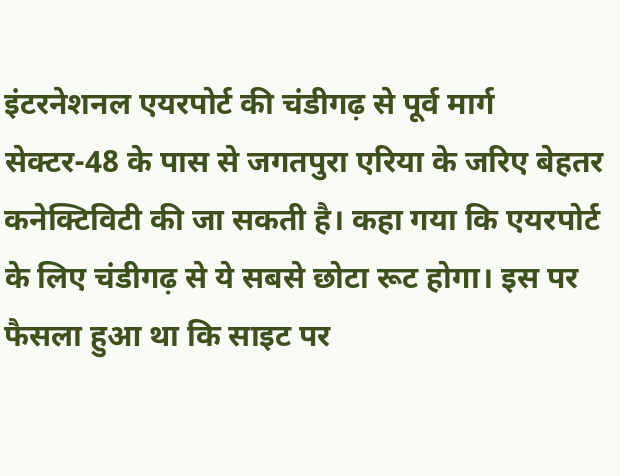इंटरनेशनल एयरपोर्ट की चंडीगढ़ से पूर्व मार्ग सेक्टर-48 के पास से जगतपुरा एरिया के जरिए बेहतर कनेक्टिविटी की जा सकती है। कहा गया कि एयरपोर्ट के लिए चंडीगढ़ से ये सबसे छोटा रूट होगा। इस पर फैसला हुआ था कि साइट पर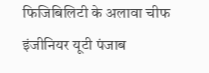फिजिबिलिटी के अलावा चीफ इंजीनियर यूटी पंजाब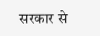सरकार से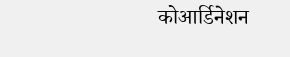कोआर्डिनेशन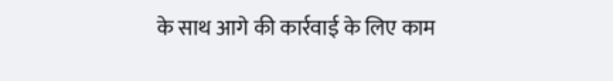के साथ आगे की कार्रवाई के लिए काम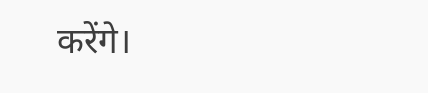करेंगे।